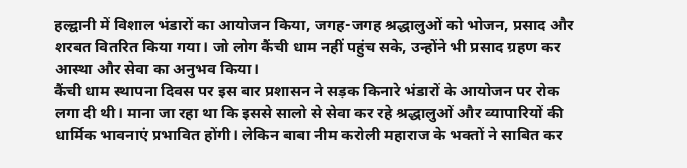हल्द्वानी में विशाल भंडारों का आयोजन किया, जगह-जगह श्रद्धालुओं को भोजन, प्रसाद और शरबत वितरित किया गया। जो लोग कैंची धाम नहीं पहुंच सके, उन्होंने भी प्रसाद ग्रहण कर आस्था और सेवा का अनुभव किया।
कैंची धाम स्थापना दिवस पर इस बार प्रशासन ने सड़क किनारे भंडारों के आयोजन पर रोक लगा दी थी। माना जा रहा था कि इससे सालो से सेवा कर रहे श्रद्धालुओं और व्यापारियों की धार्मिक भावनाएं प्रभावित होंगी। लेकिन बाबा नीम करोली महाराज के भक्तों ने साबित कर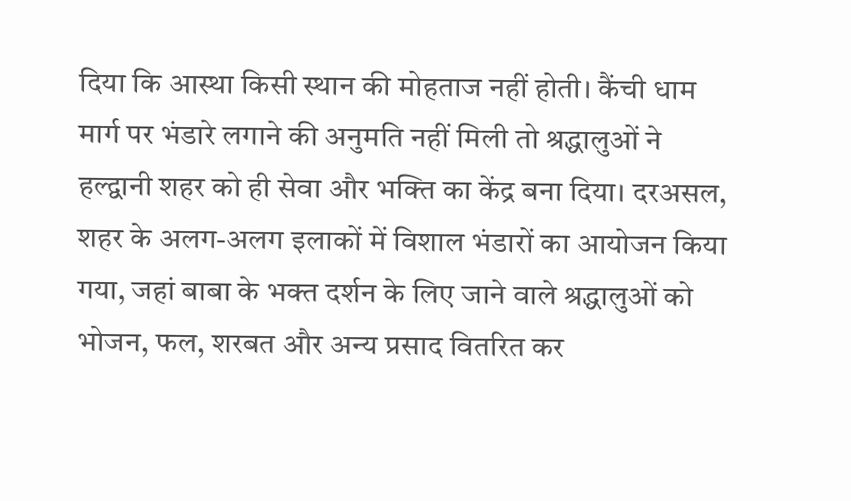दिया कि आस्था किसी स्थान की मोहताज नहीं होती। कैंची धाम मार्ग पर भंडारे लगाने की अनुमति नहीं मिली तो श्रद्धालुओं ने हल्द्वानी शहर को ही सेवा और भक्ति का केंद्र बना दिया। दरअसल, शहर के अलग-अलग इलाकों में विशाल भंडारों का आयोजन किया गया, जहां बाबा के भक्त दर्शन के लिए जाने वाले श्रद्धालुओं को भोजन, फल, शरबत और अन्य प्रसाद वितरित कर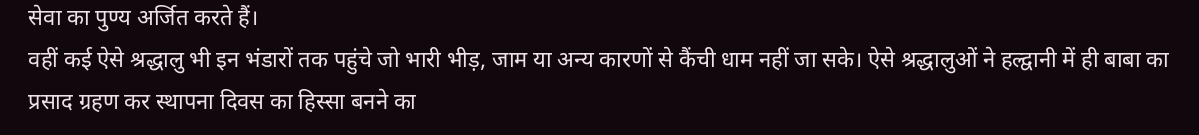सेवा का पुण्य अर्जित करते हैं।
वहीं कई ऐसे श्रद्धालु भी इन भंडारों तक पहुंचे जो भारी भीड़, जाम या अन्य कारणों से कैंची धाम नहीं जा सके। ऐसे श्रद्धालुओं ने हल्द्वानी में ही बाबा का प्रसाद ग्रहण कर स्थापना दिवस का हिस्सा बनने का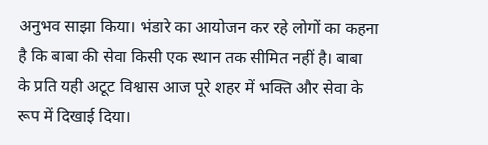अनुभव साझा किया। भंडारे का आयोजन कर रहे लोगों का कहना है कि बाबा की सेवा किसी एक स्थान तक सीमित नहीं है। बाबा के प्रति यही अटूट विश्वास आज पूरे शहर में भक्ति और सेवा के रूप में दिखाई दिया।